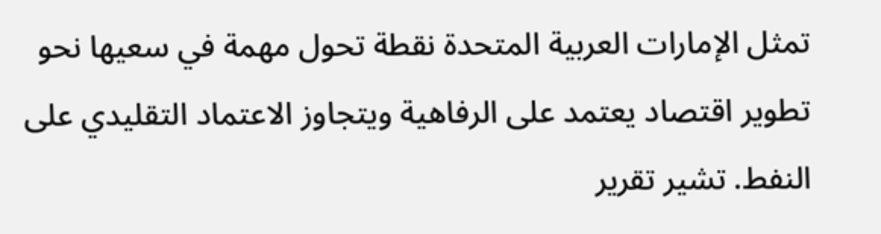تمثل الإمارات العربية المتحدة نقطة تحول مهمة في سعيها نحو تطوير اقتصاد يعتمد على الرفاهية ويتجاوز الاعتماد التقليدي على النفط. تشير تقرير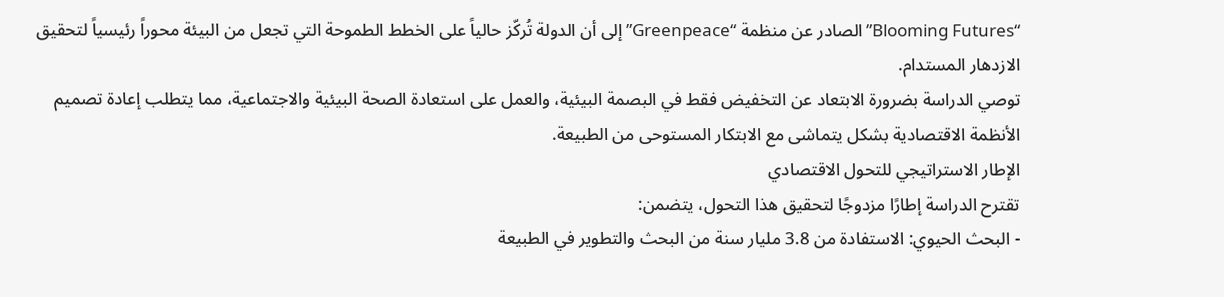“Blooming Futures” الصادر عن منظمة “Greenpeace” إلى أن الدولة تُركّز حالياً على الخطط الطموحة التي تجعل من البيئة محوراً رئيسياً لتحقيق الازدهار المستدام.
توصي الدراسة بضرورة الابتعاد عن التخفيض فقط في البصمة البيئية، والعمل على استعادة الصحة البيئية والاجتماعية، مما يتطلب إعادة تصميم الأنظمة الاقتصادية بشكل يتماشى مع الابتكار المستوحى من الطبيعة.
الإطار الاستراتيجي للتحول الاقتصادي
تقترح الدراسة إطارًا مزدوجًا لتحقيق هذا التحول، يتضمن:
- البحث الحيوي: الاستفادة من 3.8 مليار سنة من البحث والتطوير في الطبيعة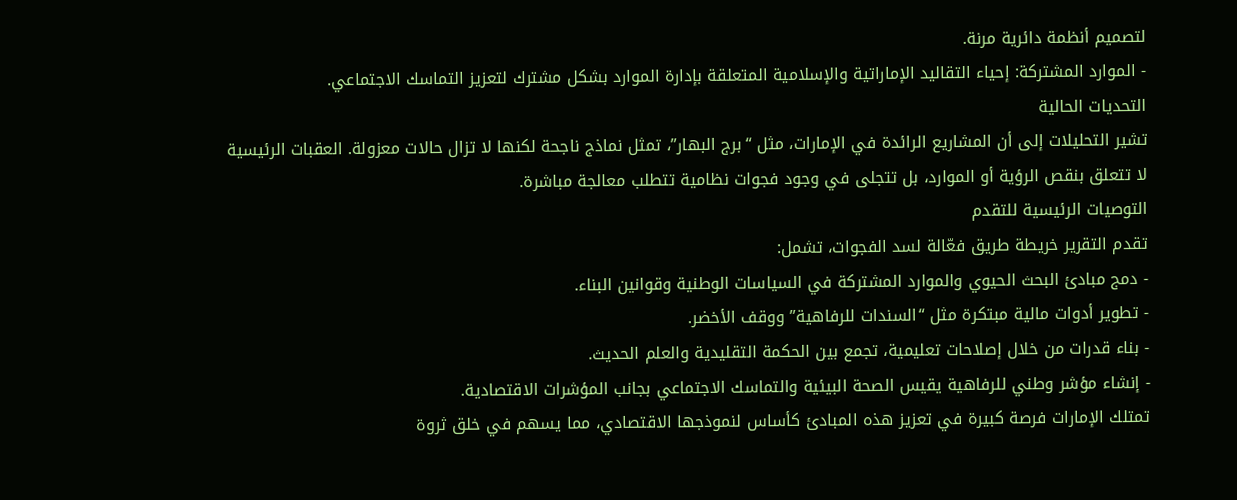لتصميم أنظمة دائرية مرنة.
- الموارد المشتركة: إحياء التقاليد الإماراتية والإسلامية المتعلقة بإدارة الموارد بشكل مشترك لتعزيز التماسك الاجتماعي.
التحديات الحالية
تشير التحليلات إلى أن المشاريع الرائدة في الإمارات، مثل “برج البهار”، تمثل نماذج ناجحة لكنها لا تزال حالات معزولة. العقبات الرئيسية لا تتعلق بنقص الرؤية أو الموارد، بل تتجلى في وجود فجوات نظامية تتطلب معالجة مباشرة.
التوصيات الرئيسية للتقدم
تقدم التقرير خريطة طريق فعّالة لسد الفجوات، تشمل:
- دمج مبادئ البحث الحيوي والموارد المشتركة في السياسات الوطنية وقوانين البناء.
- تطوير أدوات مالية مبتكرة مثل “السندات للرفاهية” ووقف الأخضر.
- بناء قدرات من خلال إصلاحات تعليمية، تجمع بين الحكمة التقليدية والعلم الحديث.
- إنشاء مؤشر وطني للرفاهية يقيس الصحة البيئية والتماسك الاجتماعي بجانب المؤشرات الاقتصادية.
تمتلك الإمارات فرصة كبيرة في تعزيز هذه المبادئ كأساس لنموذجها الاقتصادي، مما يسهم في خلق ثروة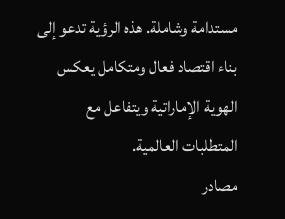مستدامة وشاملة. هذه الرؤية تدعو إلى بناء اقتصاد فعال ومتكامل يعكس الهوية الإماراتية ويتفاعل مع المتطلبات العالمية.
مصادر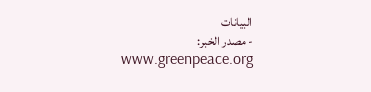البيانات
- مصدر الخبر: www.greenpeace.org